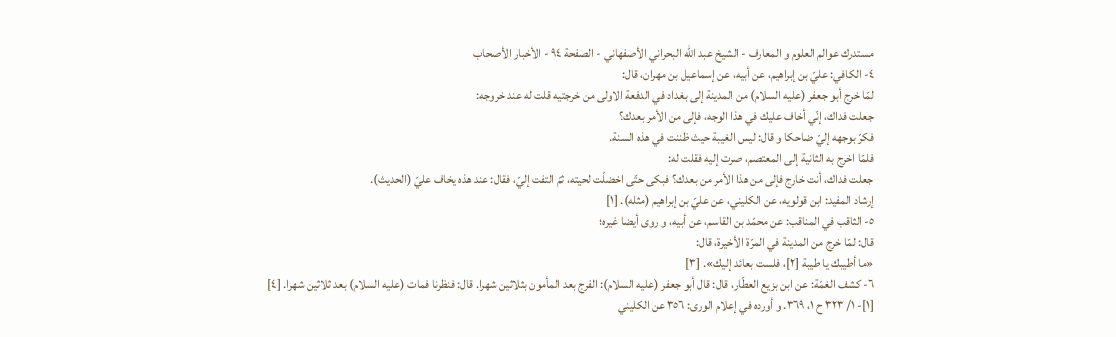مستدرك عوالم العلوم و المعارف - الشيخ عبد الله البحراني الأصفهاني - الصفحة ٩٤ - الأخبار الأصحاب
٤- الكافي: عليّ بن إبراهيم، عن أبيه، عن إسماعيل بن مهران، قال:
لمّا خرج أبو جعفر (عليه السلام) من المدينة إلى بغداد في الدفعة الاولى من خرجتيه قلت له عند خروجه:
جعلت فداك، إنّي أخاف عليك في هذا الوجه، فإلى من الأمر بعدك؟
فكرّ بوجهه إليّ ضاحكا و قال: ليس الغيبة حيث ظننت في هذه السنة.
فلمّا اخرج به الثانية إلى المعتصم، صرت إليه فقلت له:
جعلت فداك، أنت خارج فإلى من هذا الأمر من بعدك؟ فبكى حتّى اخضلّت لحيته، ثمّ التفت إليّ، فقال: عند هذه يخاف عليّ (الحديث).
إرشاد المفيد: ابن قولويه، عن الكليني، عن عليّ بن إبراهيم (مثله). [١]
٥- الثاقب في المناقب: عن محمّد بن القاسم، عن أبيه، و روى أيضا غيره؛
قال: لمّا خرج من المدينة في المرّة الأخيرة، قال:
«ما أطيبك يا طيبة [٢]، فلست بعائد إليك». [٣]
٦- كشف الغمّة: عن ابن بزيع العطّار، قال: قال أبو جعفر (عليه السلام): الفرج بعد المأمون بثلاثين شهرا. قال: فنظرنا فمات (عليه السلام) بعد ثلاثين شهرا. [٤]
[١]- ١/ ٣٢٣ ح ١، ٣٦٩. و أورده في إعلام الورى: ٣٥٦ عن الكليني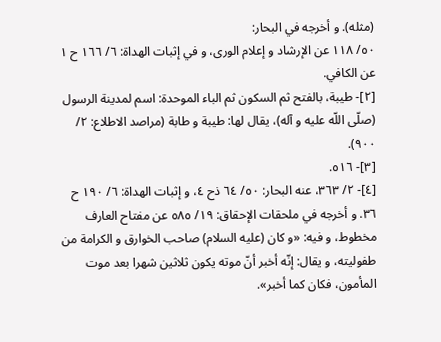(مثله). و أخرجه في البحار:
٥٠/ ١١٨ عن الإرشاد و إعلام الورى، و في إثبات الهداة: ٦/ ١٦٦ ح ١ عن الكافي.
[٢]- طيبة، بالفتح ثم السكون ثم الباء الموحدة: اسم لمدينة الرسول (صلّى اللّه عليه و آله)، يقال لها: طيبة و طابة (مراصد الاطلاع: ٢/ ٩٠٠).
[٣]- ٥١٦.
[٤]- ٢/ ٣٦٣، عنه البحار: ٥٠/ ٦٤ ذح ٤، و إثبات الهداة: ٦/ ١٩٠ ح ٣٦. و أخرجه في ملحقات الإحقاق: ١٩/ ٥٨٥ عن مفتاح العارف مخطوط، و فيه: «و كان (عليه السلام) صاحب الخوارق و الكرامة من طفوليته، و يقال: إنّه أخبر أنّ موته يكون ثلاثين شهرا بعد موت المأمون، فكان كما أخبر».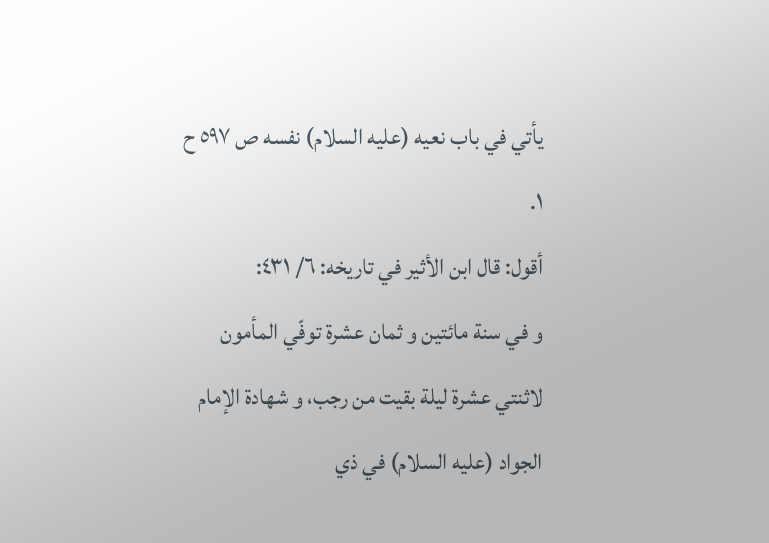يأتي في باب نعيه (عليه السلام) نفسه ص ٥٩٧ ح ١.
أقول: قال ابن الأثير في تاريخه: ٦/ ٤٣١:
و في سنة مائتين و ثمان عشرة توفّي المأمون لاثنتي عشرة ليلة بقيت من رجب، و شهادة الإمام الجواد (عليه السلام) في ذي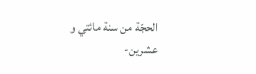الحجّة من سنة مائتي و عشرين-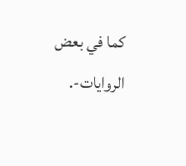كما في بعض الروايات-.